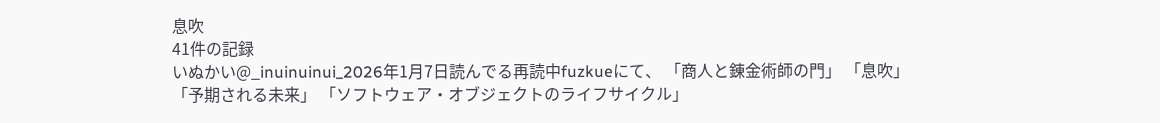息吹
41件の記録
いぬかい@_inuinuinui_2026年1月7日読んでる再読中fuzkueにて、 「商人と錬金術師の門」 「息吹」 「予期される未来」 「ソフトウェア・オブジェクトのライフサイクル」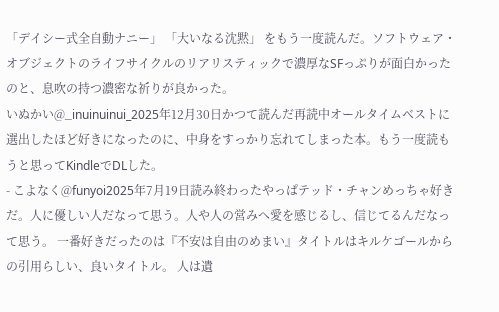「デイシー式全自動ナニー」 「大いなる沈黙」 をもう一度読んだ。ソフトウェア・オブジェクトのライフサイクルのリアリスティックで濃厚なSFっぷりが面白かったのと、息吹の持つ濃密な祈りが良かった。
いぬかい@_inuinuinui_2025年12月30日かつて読んだ再読中オールタイムベストに選出したほど好きになったのに、中身をすっかり忘れてしまった本。もう一度読もうと思ってKindleでDLした。
- こよなく@funyoi2025年7月19日読み終わったやっぱテッド・チャンめっちゃ好きだ。人に優しい人だなって思う。人や人の営みへ愛を感じるし、信じてるんだなって思う。 一番好きだったのは『不安は自由のめまい』タイトルはキルケゴールからの引用らしい、良いタイトル。 人は遺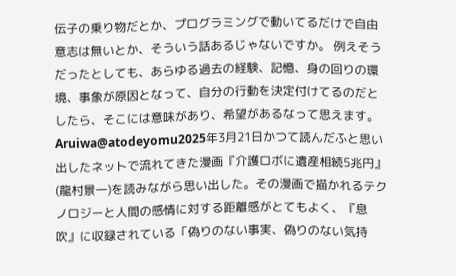伝子の乗り物だとか、プログラミングで動いてるだけで自由意志は無いとか、そういう話あるじゃないですか。 例えそうだったとしても、あらゆる過去の経験、記憶、身の回りの環境、事象が原因となって、自分の行動を決定付けてるのだとしたら、そこには意味があり、希望があるなって思えます。
Aruiwa@atodeyomu2025年3月21日かつて読んだふと思い出したネットで流れてきた漫画『介護ロボに遺産相続5兆円』(龍村景一)を読みながら思い出した。その漫画で描かれるテクノロジーと人間の感情に対する距離感がとてもよく、『息吹』に収録されている「偽りのない事実、偽りのない気持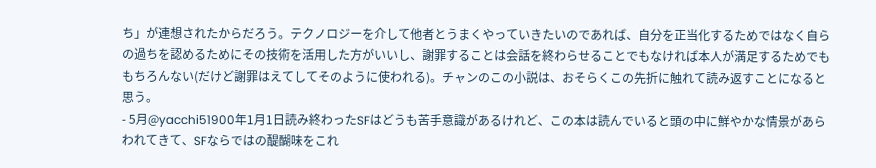ち」が連想されたからだろう。テクノロジーを介して他者とうまくやっていきたいのであれば、自分を正当化するためではなく自らの過ちを認めるためにその技術を活用した方がいいし、謝罪することは会話を終わらせることでもなければ本人が満足するためでももちろんない(だけど謝罪はえてしてそのように使われる)。チャンのこの小説は、おそらくこの先折に触れて読み返すことになると思う。
- 5月@yacchi51900年1月1日読み終わったSFはどうも苦手意識があるけれど、この本は読んでいると頭の中に鮮やかな情景があらわれてきて、SFならではの醍醐味をこれ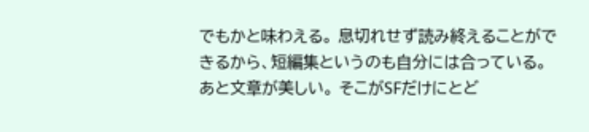でもかと味わえる。 息切れせず読み終えることができるから、短編集というのも自分には合っている。 あと文章が美しい。 そこがSFだけにとど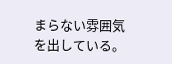まらない雰囲気を出している。